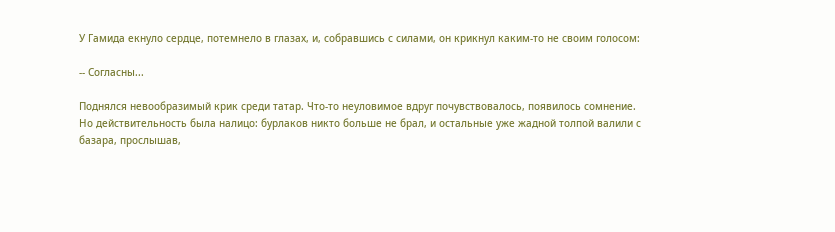У Гамида екнуло сердце, потемнело в глазах, и, собравшись с силами, он крикнул каким-то не своим голосом:

-- Согласны...

Поднялся невообразимый крик среди татар. Что-то неуловимое вдруг почувствовалось, появилось сомнение. Но действительность была налицо: бурлаков никто больше не брал, и остальные уже жадной толпой валили с базара, прослышав,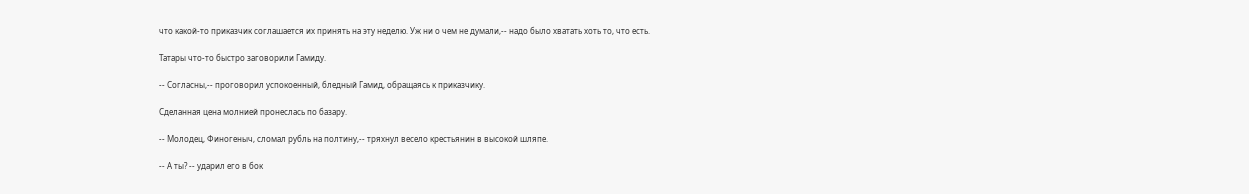что какой-то приказчик соглашается их принять на эту неделю. Уж ни о чем не думали,-- надо было хватать хоть то, что есть.

Татары что-то быстро заговорили Гамиду.

-- Согласны,-- проговорил успокоенный, бледный Гамид, обращаясь к приказчику.

Сделанная цена молнией пронеслась по базару.

-- Молодец, Финогеныч, сломал рубль на полтину,-- тряхнул весело крестьянин в высокой шляпе.

-- А ты? -- ударил его в бок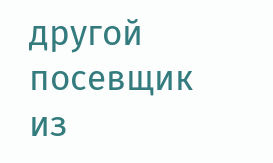другой посевщик из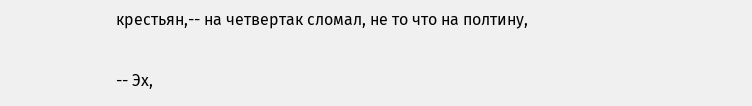крестьян,-- на четвертак сломал, не то что на полтину,

-- Эх,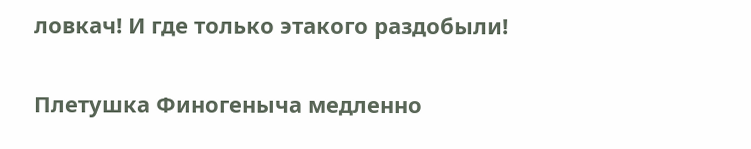ловкач! И где только этакого раздобыли!

Плетушка Финогеныча медленно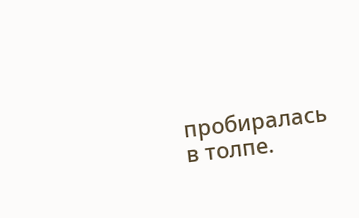пробиралась в толпе.